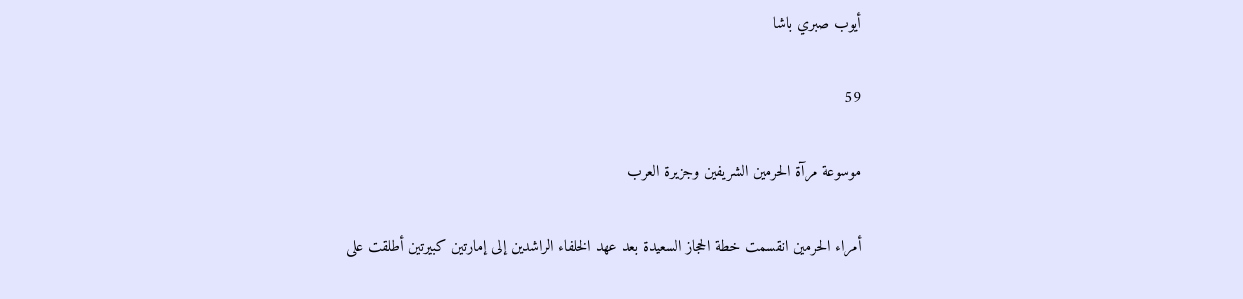أيوب صبري باشا

59

موسوعة مرآة الحرمين الشريفين وجزيرة العرب

أمراء الحرمين انقسمت خطة الحجاز السعيدة بعد عهد الخلفاء الراشدين إلى إمارتين كبيرتين أطلقت على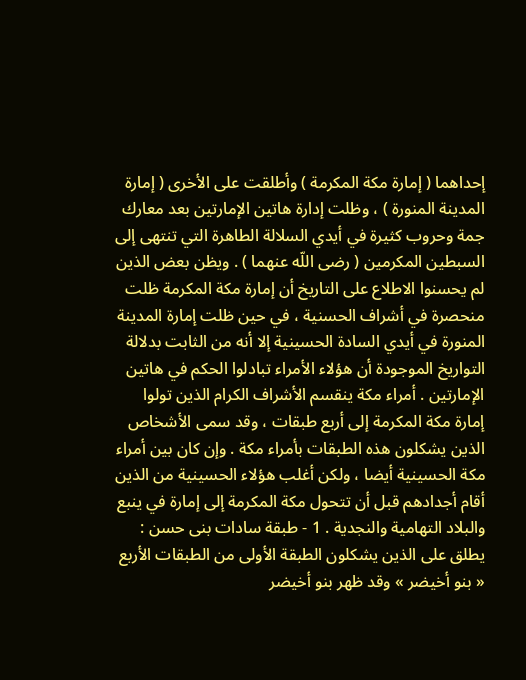إحداهما ( إمارة مكة المكرمة ) وأطلقت على الأخرى ( إمارة المدينة المنورة ) ، وظلت إدارة هاتين الإمارتين بعد معارك جمة وحروب كثيرة في أيدي السلالة الطاهرة التي تنتهى إلى السبطين المكرمين ( رضى اللّه عنهما ) . ويظن بعض الذين لم يحسنوا الاطلاع على التاريخ أن إمارة مكة المكرمة ظلت منحصرة في أشراف الحسنية ، في حين ظلت إمارة المدينة المنورة في أيدي السادة الحسينية إلا أنه من الثابت بدلالة التواريخ الموجودة أن هؤلاء الأمراء تبادلوا الحكم في هاتين الإمارتين . أمراء مكة ينقسم الأشراف الكرام الذين تولوا إمارة مكة المكرمة إلى أربع طبقات ، وقد سمى الأشخاص الذين يشكلون هذه الطبقات بأمراء مكة . وإن كان بين أمراء مكة الحسينية أيضا ، ولكن أغلب هؤلاء الحسينية من الذين أقام أجدادهم قبل أن تتحول مكة المكرمة إلى إمارة في ينبع والبلاد التهامية والنجدية . 1 - طبقة سادات بنى حسن : يطلق على الذين يشكلون الطبقة الأولى من الطبقات الأربع « بنو أخيضر » وقد ظهر بنو أخيضر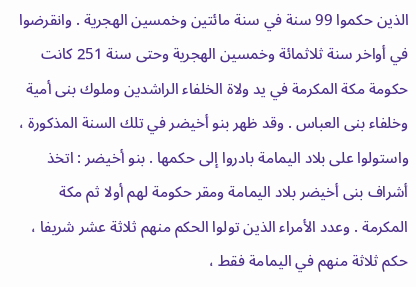الذين حكموا 99 سنة في سنة مائتين وخمسين الهجرية . وانقرضوا في أواخر سنة ثلاثمائة وخمسين الهجرية وحتى سنة 251 كانت حكومة مكة المكرمة في يد ولاة الخلفاء الراشدين وملوك بنى أمية وخلفاء بنى العباس . وقد ظهر بنو أخيضر في تلك السنة المذكورة ، واستولوا على بلاد اليمامة بادروا إلى حكمها . بنو أخيضر : اتخذ أشراف بنى أخيضر بلاد اليمامة ومقر حكومة لهم أولا ثم مكة المكرمة . وعدد الأمراء الذين تولوا الحكم منهم ثلاثة عشر شريفا ، حكم ثلاثة منهم في اليمامة فقط ،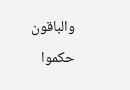والباقون حكموا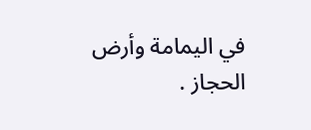في اليمامة وأرض الحجاز .